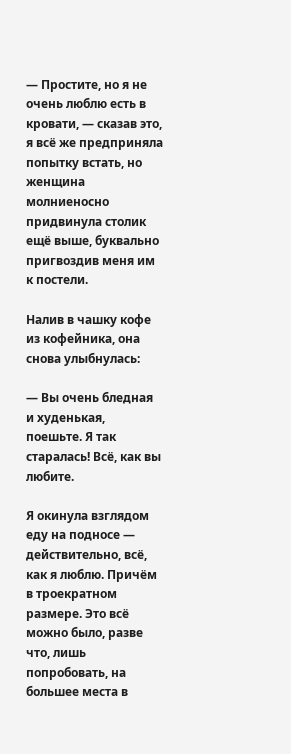— Простите, но я не очень люблю есть в кровати, — сказав это, я всё же предприняла попытку встать, но женщина молниеносно придвинула столик ещё выше, буквально пригвоздив меня им к постели.

Налив в чашку кофе из кофейника, она снова улыбнулась:

— Вы очень бледная и худенькая, поешьте. Я так старалась! Всё, как вы любите.

Я окинула взглядом еду на подносе — действительно, всё, как я люблю. Причём в троекратном размере. Это всё можно было, разве что, лишь попробовать, на большее места в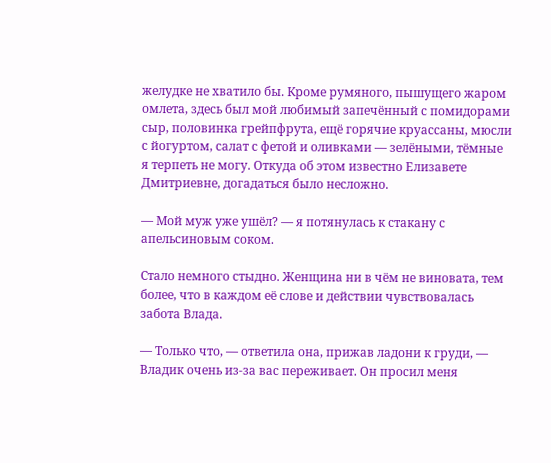желудке не хватило бы. Кроме румяного, пышущего жаром омлета, здесь был мой любимый запечённый с помидорами сыр, половинка грейпфрута, ещё горячие круассаны, мюсли с йогуртом, салат с фетой и оливками — зелёными, тёмные я терпеть не могу. Откуда об этом известно Елизавете Дмитриевне, догадаться было несложно.

— Мой муж уже ушёл? — я потянулась к стакану с апельсиновым соком.

Стало немного стыдно. Женщина ни в чём не виновата, тем более, что в каждом её слове и действии чувствовалась забота Влада.

— Только что, — ответила она, прижав ладони к груди, — Владик очень из-за вас переживает. Он просил меня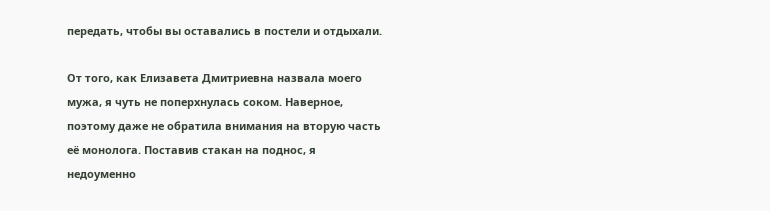передать, чтобы вы оставались в постели и отдыхали.

От того, как Елизавета Дмитриевна назвала моего мужа, я чуть не поперхнулась соком. Наверное, поэтому даже не обратила внимания на вторую часть её монолога. Поставив стакан на поднос, я недоуменно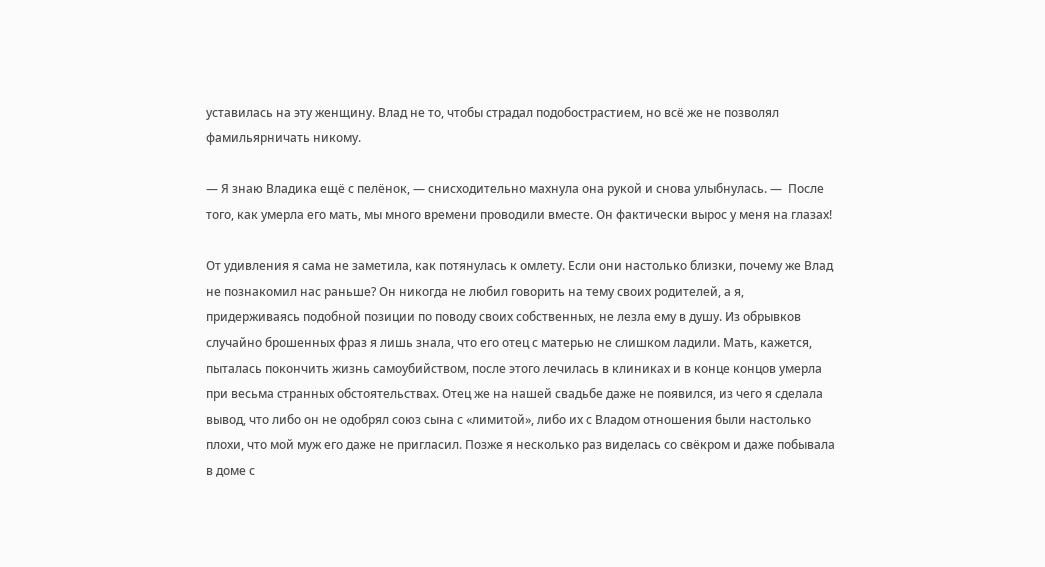уставилась на эту женщину. Влад не то, чтобы страдал подобострастием, но всё же не позволял фамильярничать никому.

— Я знаю Владика ещё с пелёнок, — снисходительно махнула она рукой и снова улыбнулась. —  После того, как умерла его мать, мы много времени проводили вместе. Он фактически вырос у меня на глазах!

От удивления я сама не заметила, как потянулась к омлету. Если они настолько близки, почему же Влад не познакомил нас раньше? Он никогда не любил говорить на тему своих родителей, а я, придерживаясь подобной позиции по поводу своих собственных, не лезла ему в душу. Из обрывков случайно брошенных фраз я лишь знала, что его отец с матерью не слишком ладили. Мать, кажется, пыталась покончить жизнь самоубийством, после этого лечилась в клиниках и в конце концов умерла при весьма странных обстоятельствах. Отец же на нашей свадьбе даже не появился, из чего я сделала вывод, что либо он не одобрял союз сына с «лимитой», либо их с Владом отношения были настолько плохи, что мой муж его даже не пригласил. Позже я несколько раз виделась со свёкром и даже побывала в доме с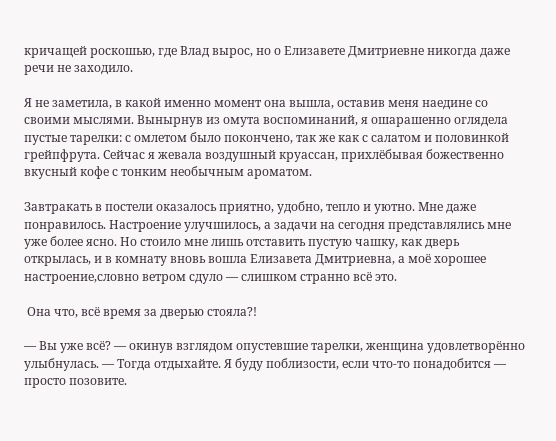кричащей роскошью, где Влад вырос, но о Елизавете Дмитриевне никогда даже речи не заходило.

Я не заметила, в какой именно момент она вышла, оставив меня наедине со своими мыслями. Вынырнув из омута воспоминаний, я ошарашенно оглядела пустые тарелки: с омлетом было покончено, так же как с салатом и половинкой грейпфрута. Сейчас я жевала воздушный круассан, прихлёбывая божественно вкусный кофе с тонким необычным ароматом.

Завтракать в постели оказалось приятно, удобно, тепло и уютно. Мне даже понравилось. Настроение улучшилось, а задачи на сегодня представлялись мне уже более ясно. Но стоило мне лишь отставить пустую чашку, как дверь открылась, и в комнату вновь вошла Елизавета Дмитриевна, а моё хорошее настроение,словно ветром сдуло — слишком странно всё это.

 Она что, всё время за дверью стояла?!

— Вы уже всё? — окинув взглядом опустевшие тарелки, женщина удовлетворённо улыбнулась. — Тогда отдыхайте. Я буду поблизости, если что-то понадобится — просто позовите.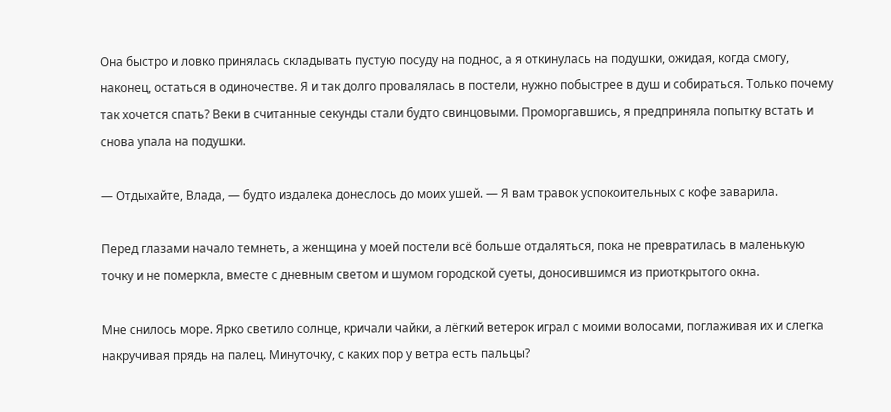Она быстро и ловко принялась складывать пустую посуду на поднос, а я откинулась на подушки, ожидая, когда смогу, наконец, остаться в одиночестве. Я и так долго провалялась в постели, нужно побыстрее в душ и собираться. Только почему так хочется спать? Веки в считанные секунды стали будто свинцовыми. Проморгавшись, я предприняла попытку встать и снова упала на подушки.

— Отдыхайте, Влада, — будто издалека донеслось до моих ушей. — Я вам травок успокоительных с кофе заварила.

Перед глазами начало темнеть, а женщина у моей постели всё больше отдаляться, пока не превратилась в маленькую точку и не померкла, вместе с дневным светом и шумом городской суеты, доносившимся из приоткрытого окна.

Мне снилось море. Ярко светило солнце, кричали чайки, а лёгкий ветерок играл с моими волосами, поглаживая их и слегка накручивая прядь на палец. Минуточку, с каких пор у ветра есть пальцы?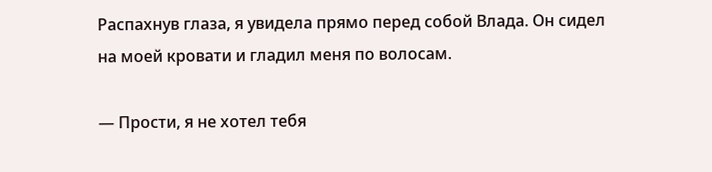Распахнув глаза, я увидела прямо перед собой Влада. Он сидел на моей кровати и гладил меня по волосам.

— Прости, я не хотел тебя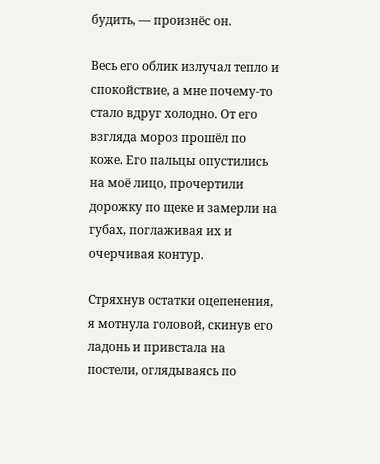будить, — произнёс он.

Весь его облик излучал тепло и спокойствие, а мне почему-то стало вдруг холодно. От его взгляда мороз прошёл по коже. Его пальцы опустились на моё лицо, прочертили дорожку по щеке и замерли на губах, поглаживая их и очерчивая контур.

Стряхнув остатки оцепенения, я мотнула головой, скинув его ладонь и привстала на постели, оглядываясь по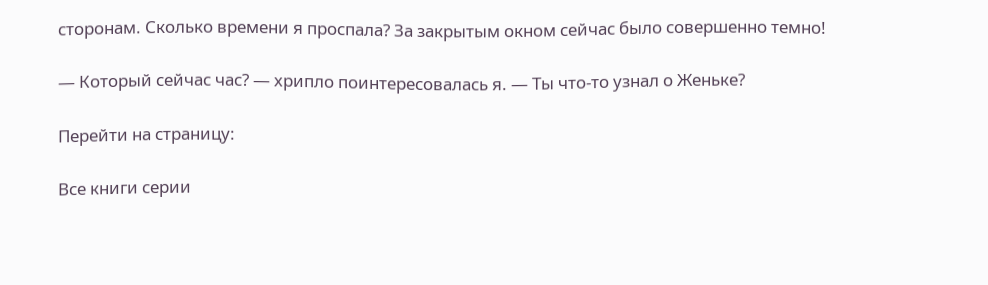сторонам. Сколько времени я проспала? За закрытым окном сейчас было совершенно темно!

— Который сейчас час? — хрипло поинтересовалась я. — Ты что-то узнал о Женьке?

Перейти на страницу:

Все книги серии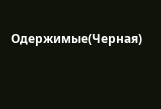Одержимые(Черная)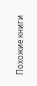Похожие книги